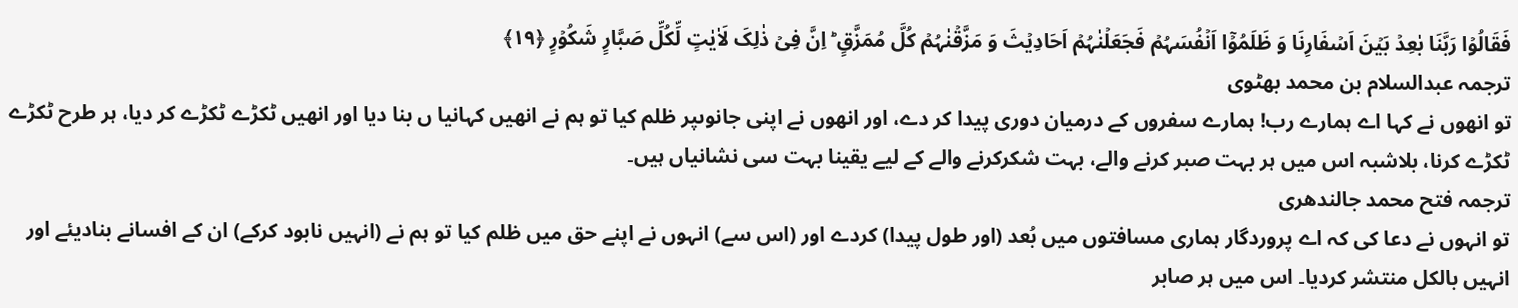فَقَالُوۡا رَبَّنَا بٰعِدۡ بَیۡنَ اَسۡفَارِنَا وَ ظَلَمُوۡۤا اَنۡفُسَہُمۡ فَجَعَلۡنٰہُمۡ اَحَادِیۡثَ وَ مَزَّقۡنٰہُمۡ کُلَّ مُمَزَّقٍ ؕ اِنَّ فِیۡ ذٰلِکَ لَاٰیٰتٍ لِّکُلِّ صَبَّارٍ شَکُوۡرٍ ﴿۱۹﴾
ترجمہ عبدالسلام بن محمد بھٹوی
تو انھوں نے کہا اے ہمارے رب! ہمارے سفروں کے درمیان دوری پیدا کر دے، اور انھوں نے اپنی جانوںپر ظلم کیا تو ہم نے انھیں کہانیا ں بنا دیا اور انھیں ٹکڑے ٹکڑے کر دیا، ہر طرح ٹکڑے ٹکڑے کرنا، بلاشبہ اس میں ہر بہت صبر کرنے والے، بہت شکرکرنے والے کے لیے یقینا بہت سی نشانیاں ہیں۔
ترجمہ فتح محمد جالندھری
تو انہوں نے دعا کی کہ اے پروردگار ہماری مسافتوں میں بُعد (اور طول پیدا) کردے اور (اس سے) انہوں نے اپنے حق میں ظلم کیا تو ہم نے (انہیں نابود کرکے) ان کے افسانے بنادیئے اور انہیں بالکل منتشر کردیا۔ اس میں ہر صابر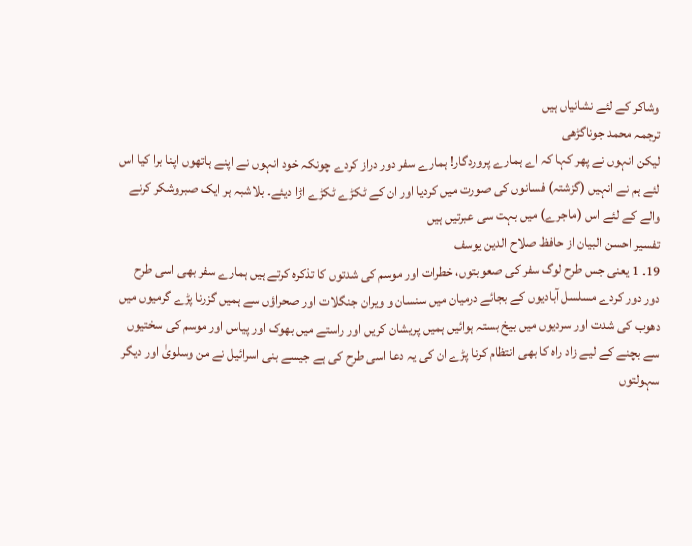وشاکر کے لئے نشانیاں ہیں
ترجمہ محمد جوناگڑھی
لیکن انہوں نے پھر کہا کہ اے ہمارے پروردگار! ہمارے سفر دور دراز کردے چونکہ خود انہوں نے اپنے ہاتھوں اپنا برا کیا اس لئے ہم نے انہیں (گزشتہ) فسانوں کی صورت میں کردیا اور ان کے ٹکڑے ٹکڑے اڑا دیئے۔ بلاشبہ ہر ایک صبروشکر کرنے والے کے لئے اس (ماجرے) میں بہت سی عبرتیں ہیں
تفسیر احسن البیان از حافظ صلاح الدین یوسف
19۔ 1 یعنی جس طرح لوگ سفر کی صعوبتوں، خطرات اور موسم کی شدتوں کا تذکرہ کرتے ہیں ہمارے سفر بھی اسی طرح دور دور کردے مسلسل آبادیوں کے بجائے درمیان میں سنسان و ویران جنگلات اور صحراؤں سے ہمیں گزرنا پڑے گرمیوں میں دھوب کی شدت اور سردیوں میں بیخ بستہ ہوائیں ہمیں پریشان کریں اور راستے میں بھوک اور پیاس اور موسم کی سختیوں سے بچنے کے لیے زاد راہ کا بھی انتظام کرنا پڑے ان کی یہ دعا اسی طرح کی ہے جیسے بنی اسرائیل نے من وسلویٰ اور دیگر سہولتوں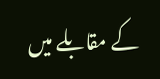کے مقابلے میں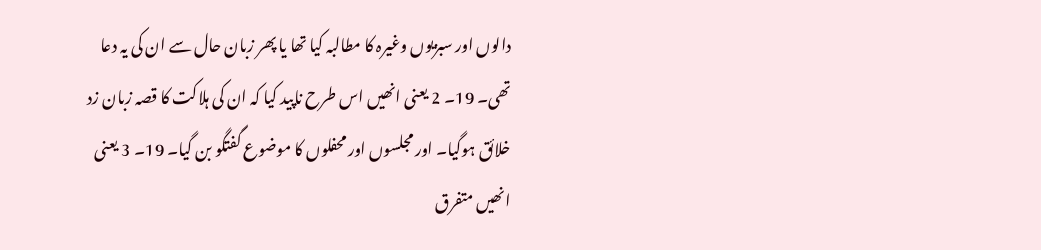دالوں اور سبزیوں وغیرہ کا مطالبہ کیا تھا یا پھر زبان حال سے ان کی یہ دعا تھی۔ 19۔ 2 یعنی انھیں اس طرح ناپید کیا کہ ان کی ہلاکت کا قصہ زبان زد خلائق ہوگیا۔ اور مجلسوں اور محفلوں کا موضوع گفتگو بن گیا۔ 19۔ 3 یعنی انھیں متفرق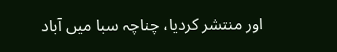اور منتشر کردیا، چناچہ سبا میں آباد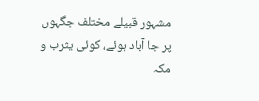مشہور قبیلے مختلف جگہوں پر جا آباد ہوئے، کوئی یثرب و مکہ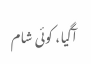آگیا، کوئی شام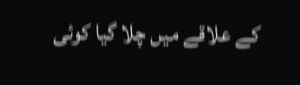کے علاقے میں چلا گیا کوئی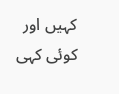کہیں اور کوئی کہی